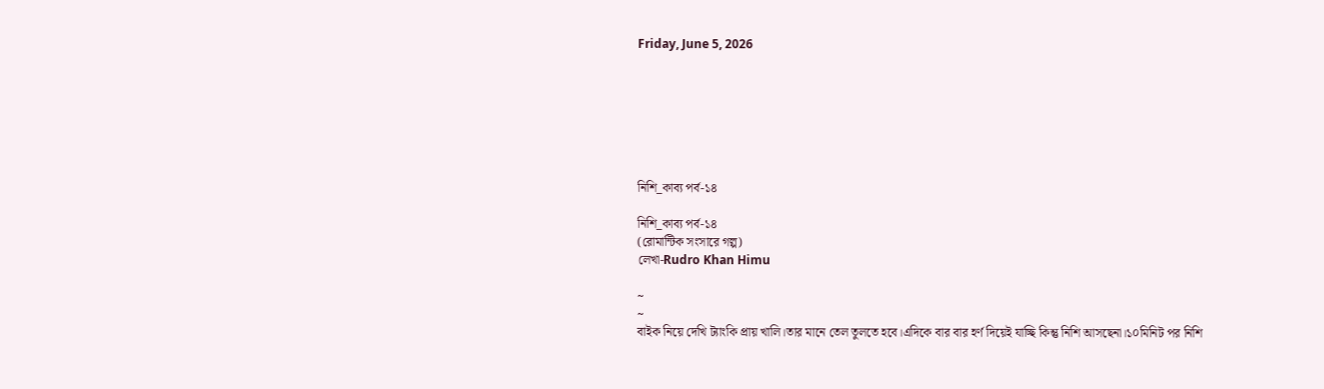Friday, June 5, 2026







নিশি_কাব্য পর্ব-১৪

নিশি_কাব্য পর্ব-১৪
(রোমান্টিক সংসারে গল্প)
লেখা-Rudro Khan Himu

~
~
বাইক নিয়ে দেখি ট্যাংকি প্রায় খালি।তার মানে তেল তুলতে হবে।এদিকে বার বার হর্ণ দিয়েই যাচ্ছি কিন্তু নিশি আসছেনা।১০মিনিট পর নিশি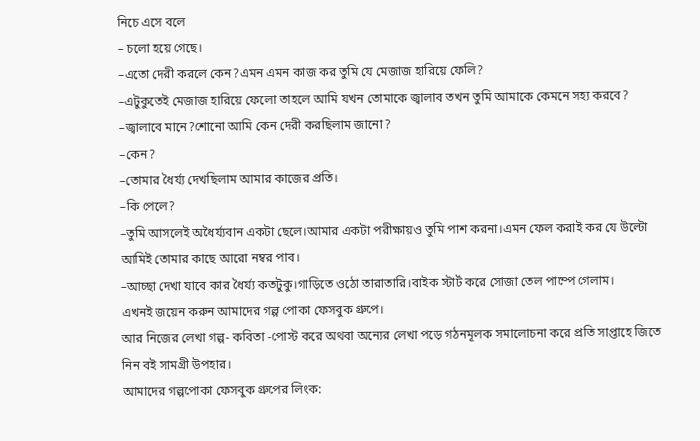নিচে এসে বলে
– চলো হয়ে গেছে।
–এতো দেরী করলে কেন?এমন এমন কাজ কর তুমি যে মেজাজ হারিয়ে ফেলি?
–এটুকুতেই মেজাজ হারিয়ে ফেলো তাহলে আমি যখন তোমাকে জ্বালাব তখন তুমি আমাকে কেমনে সহ্য করবে?
–জ্বালাবে মানে?শোনো আমি কেন দেরী করছিলাম জানো?
–কেন?
–তোমার ধৈর্য্য দেখছিলাম আমার কাজের প্রতি।
–কি পেলে?
–তুমি আসলেই অধৈর্য্যবান একটা ছেলে।আমার একটা পরীক্ষায়ও তুমি পাশ করনা।এমন ফেল করাই কর যে উল্টো আমিই তোমার কাছে আরো নম্বর পাব।
–আচ্ছা দেখা যাবে কার ধৈর্য্য কতটুকু।গাড়িতে ওঠো তারাতারি।বাইক স্টার্ট করে সোজা তেল পাম্পে গেলাম।
এখনই জয়েন করুন আমাদের গল্প পোকা ফেসবুক গ্রুপে।
আর নিজের লেখা গল্প- কবিতা -পোস্ট করে অথবা অন্যের লেখা পড়ে গঠনমূলক সমালোচনা করে প্রতি সাপ্তাহে জিতে নিন বই সামগ্রী উপহার।
আমাদের গল্পপোকা ফেসবুক গ্রুপের লিংক: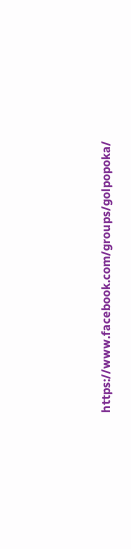https://www.facebook.com/groups/golpopoka/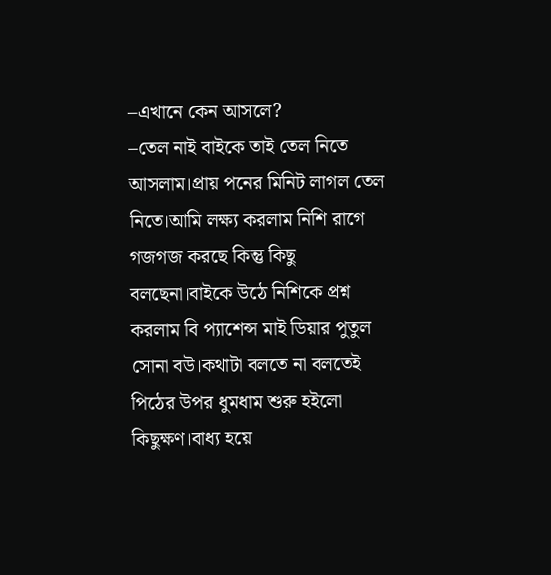–এখানে কেন আসলে?
–তেল নাই বাইকে তাই তেল নিতে আসলাম।প্রায় পনের মিনিট লাগল তেল নিতে।আমি লক্ষ্য করলাম নিশি রাগে গজগজ করছে কিন্তু কিছু বলছেনা।বাইকে উঠে নিশিকে প্রশ্ন করলাম বি প্যাশেন্স মাই ডিয়ার পুতুল সোনা বউ।কথাটা বলতে না বলতেই পিঠের উপর ধুমধাম শুরু হইলো কিছুক্ষণ।বাধ্য হয়ে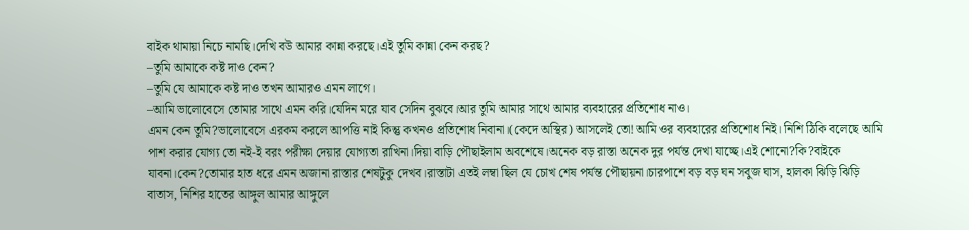বাইক থামায়া নিচে নামছি।দেখি বউ আমার কান্না করছে।এই তুমি কান্না কেন করছ?
–তুমি আমাকে কষ্ট দাও কেন?
–তুমি যে আমাকে কষ্ট দাও তখন আমারও এমন লাগে।
–আমি ভালোবেসে তোমার সাথে এমন করি।যেদিন মরে যাব সেদিন বুঝবে।আর তুমি আমার সাথে আমার ব্যবহারের প্রতিশোধ নাও।
এমন কেন তুমি?ভালোবেসে এরকম করলে আপত্তি নাই কিন্তু কখনও প্রতিশোধ নিবানা।(কেদে অস্থির) আসলেই তো!আমি ওর ব্যবহারের প্রতিশোধ নিই। নিশি ঠিকি বলেছে আমি পাশ করার যোগ্য তো নই-ই বরং পরীক্ষা দেয়ার যোগ্যতা রাখিনা।দিয়া বাড়ি পৌছাইলাম অবশেষে।অনেক বড় রাস্তা অনেক দুর পর্যন্ত দেখা যাচ্ছে।এই শোনো?কি?বাইকে যাবনা।কেন?তোমার হাত ধরে এমন অজানা রাস্তার শেষটুকু দেখব।রাস্তাটা এতই লম্বা ছিল যে চোখ শেষ পর্যন্ত পৌছায়না।চারপাশে বড় বড় ঘন সবুজ ঘাস, হালকা ঝিড়ি ঝিড়ি বাতাস, নিশির হাতের আঙ্গুল আমার আঙ্গুলে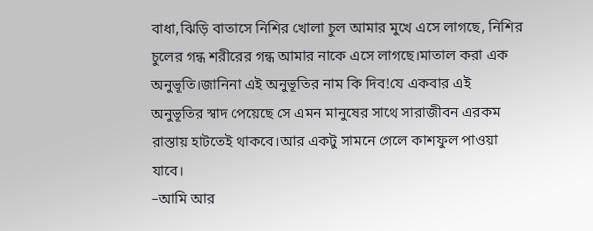বাধা,ঝিড়ি বাতাসে নিশির খোলা চুল আমার মুখে এসে লাগছে, নিশির চুলের গন্ধ শরীরের গন্ধ আমার নাকে এসে লাগছে।মাতাল করা এক অনুভূতি।জানিনা এই অনুভূতির নাম কি দিব!যে একবার এই অনুভূতির স্বাদ পেয়েছে সে এমন মানুষের সাথে সারাজীবন এরকম রাস্তায় হাটতেই থাকবে।আর একটু সামনে গেলে কাশফুল পাওয়া যাবে।
–আমি আর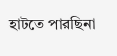হাটতে পারছিনা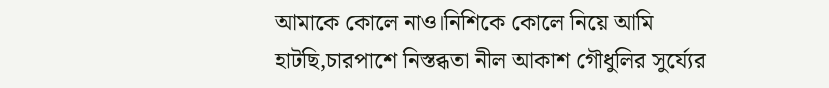আমাকে কোলে নাও।নিশিকে কোলে নিয়ে আমি হাটছি,চারপাশে নিস্তব্ধতা নীল আকাশ গৌধুলির সুর্য্যের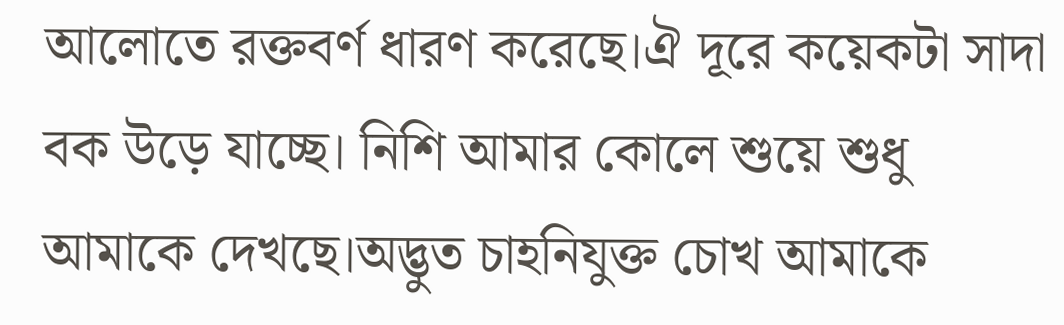আলোতে রক্তবর্ণ ধারণ করেছে।ঐ দূরে কয়েকটা সাদা বক উড়ে যাচ্ছে। নিশি আমার কোলে শুয়ে শুধু আমাকে দেখছে।অদ্ভুত চাহনিযুক্ত চোখ আমাকে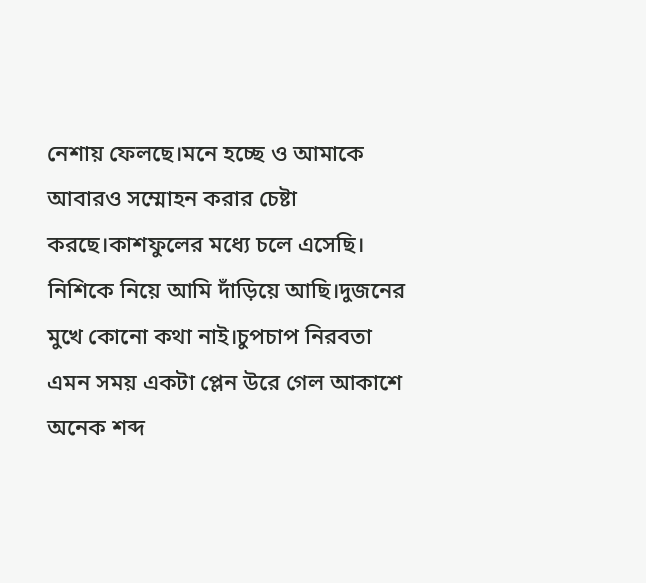নেশায় ফেলছে।মনে হচ্ছে ও আমাকে আবারও সম্মোহন করার চেষ্টা করছে।কাশফুলের মধ্যে চলে এসেছি। নিশিকে নিয়ে আমি দাঁড়িয়ে আছি।দুজনের মুখে কোনো কথা নাই।চুপচাপ নিরবতা এমন সময় একটা প্লেন উরে গেল আকাশে অনেক শব্দ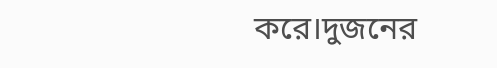করে।দুজনের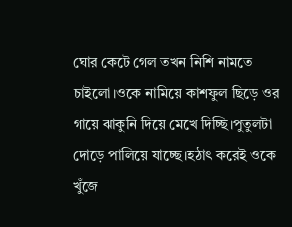ঘোর কেটে গেল তখন নিশি নামতে চাইলো।ওকে নামিয়ে কাশফুল ছিড়ে ওর গায়ে ঝাকুনি দিয়ে মেখে দিচ্ছি।পুতুলটা দোড়ে পালিয়ে যাচ্ছে।হঠাৎ করেই ওকে খুঁজে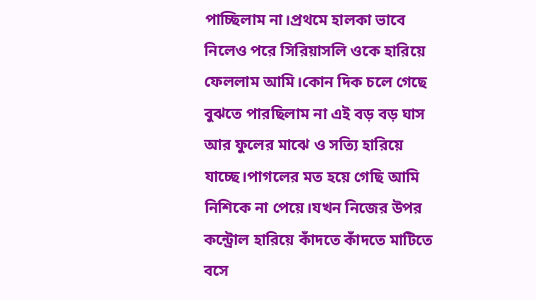পাচ্ছিলাম না।প্রথমে হালকা ভাবে নিলেও পরে সিরিয়াসলি ওকে হারিয়ে ফেললাম আমি।কোন দিক চলে গেছে বুঝতে পারছিলাম না এই বড় বড় ঘাস আর ফুলের মাঝে ও সত্যি হারিয়ে যাচ্ছে।পাগলের মত হয়ে গেছি আমি নিশিকে না পেয়ে।যখন নিজের উপর কন্ট্রোল হারিয়ে কাঁদতে কাঁদতে মাটিতে বসে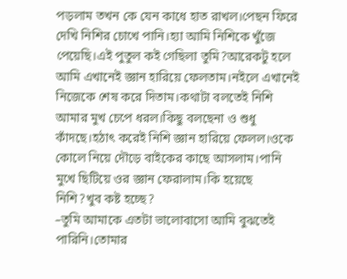পড়লাম তখন কে যেন কাধে হাত রাখল।পেছন ফিরে দেখি নিশির চোখে পানি।হ্যা আমি নিশিকে খুঁজে পেয়েছি।এই পুতুল কই গেছিলা তুমি?আরেকটু হলে আমি এখানেই জ্ঞান হারিয়ে ফেলতাম।নইলে এখানেই নিজেকে শেষ করে দিতাম।কথাটা বলতেই নিশি আমার মুখ চেপে ধরল।কিছু বলছেনা ও শুধু কাঁদছে।হঠাৎ করেই নিশি জ্ঞান হারিয়ে ফেলল।ওকে কোলে নিয়ে দৌড়ে বাইকের কাছে আসলাম।পানি মুখে ছিটিয়ে ওর জ্ঞান ফেরালাম।কি হয়েছে নিশি?খুব কষ্ট হচ্ছে?
–তুমি আমাকে এতটা ভালোবাসো আমি বুঝতেই পারিনি।তোমার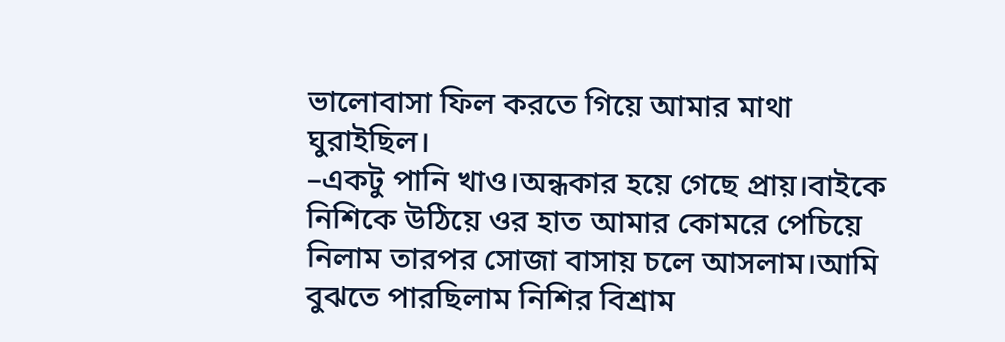ভালোবাসা ফিল করতে গিয়ে আমার মাথা ঘুরাইছিল।
–একটু পানি খাও।অন্ধকার হয়ে গেছে প্রায়।বাইকে নিশিকে উঠিয়ে ওর হাত আমার কোমরে পেচিয়ে নিলাম তারপর সোজা বাসায় চলে আসলাম।আমি বুঝতে পারছিলাম নিশির বিশ্রাম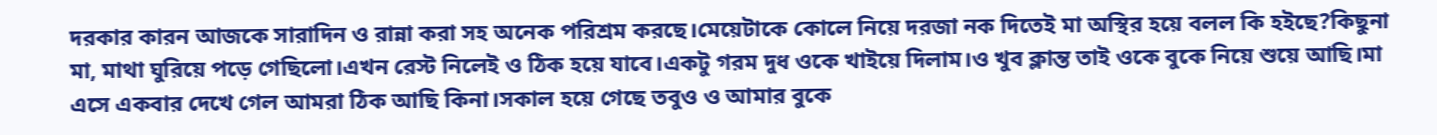দরকার কারন আজকে সারাদিন ও রান্না করা সহ অনেক পরিশ্রম করছে।মেয়েটাকে কোলে নিয়ে দরজা নক দিতেই মা অস্থির হয়ে বলল কি হইছে?কিছুনা মা, মাথা ঘুরিয়ে পড়ে গেছিলো।এখন রেস্ট নিলেই ও ঠিক হয়ে যাবে।একটু গরম দুধ ওকে খাইয়ে দিলাম।ও খুব ক্লান্ত তাই ওকে বুকে নিয়ে শুয়ে আছি।মা এসে একবার দেখে গেল আমরা ঠিক আছি কিনা।সকাল হয়ে গেছে তবুও ও আমার বুকে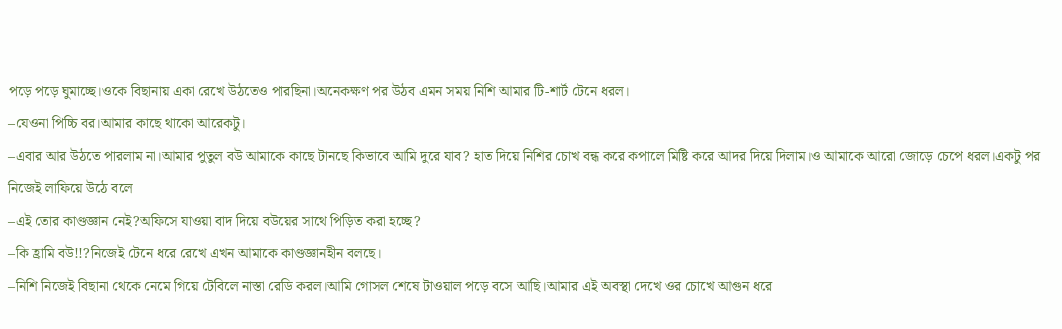পড়ে পড়ে ঘুমাচ্ছে।ওকে বিছানায় একা রেখে উঠতেও পারছিনা।অনেকক্ষণ পর উঠব এমন সময় নিশি আমার টি-শার্ট টেনে ধরল।
–যেওনা পিচ্চি বর।আমার কাছে থাকো আরেকটু।
–এবার আর উঠতে পারলাম না।আমার পুতুল বউ আমাকে কাছে টানছে কিভাবে আমি দুরে যাব? হাত দিয়ে নিশির চোখ বন্ধ করে কপালে মিষ্টি করে আদর দিয়ে দিলাম।ও আমাকে আরো জোড়ে চেপে ধরল।একটু পর নিজেই লাফিয়ে উঠে বলে
–এই তোর কাণ্ডজ্ঞান নেই?অফিসে যাওয়া বাদ দিয়ে বউয়ের সাথে পিড়িত করা হচ্ছে?
–কি হ্রামি বউ!!?নিজেই টেনে ধরে রেখে এখন আমাকে কাণ্ডজ্ঞানহীন বলছে।
–নিশি নিজেই বিছানা থেকে নেমে গিয়ে টেবিলে নাস্তা রেডি করল।আমি গোসল শেষে টাওয়াল পড়ে বসে আছি।আমার এই অবস্থা দেখে ওর চোখে আগুন ধরে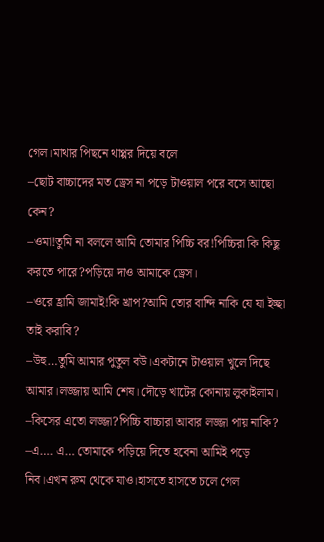গেল।মাথার পিছনে থাপ্পর দিয়ে বলে
–ছোট বাচ্চাদের মত ড্রেস না পড়ে টাওয়াল পরে বসে আছো কেন?
–ওমা!তুমি না বললে আমি তোমার পিচ্চি বর!পিচ্চিরা কি কিছু করতে পারে?পড়িয়ে দাও আমাকে ড্রেস।
–ওরে হ্রামি জামাই!কি খ্রাপ?আমি তোর বান্দি নাকি যে যা ইচ্ছা তাই করাবি?
–উহু…তুমি আমার পুতুল বউ।একটানে টাওয়াল খুলে দিছে আমার।লজ্জায় আমি শেষ।দৌড়ে খাটের কোনায় লুকাইলাম।
–কিসের এতো লজ্জা?পিচ্চি বাচ্চারা আবার লজ্জা পায় নাকি?
–এ…. এ… তোমাকে পড়িয়ে দিতে হবেনা আমিই পড়ে নিব।এখন রুম থেকে যাও।হাসতে হাসতে চলে গেল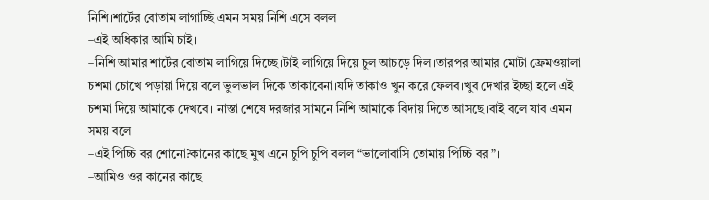নিশি।শার্টের বোতাম লাগাচ্ছি এমন সময় নিশি এসে বলল
–এই অধিকার আমি চাই।
–নিশি আমার শার্টের বোতাম লাগিয়ে দিচ্ছে।টাই লাগিয়ে দিয়ে চুল আচড়ে দিল।তারপর আমার মোটা ফ্রেমওয়ালা চশমা চোখে পড়ায়া দিয়ে বলে ভুলভাল দিকে তাকাবেনা।যদি তাকাও খুন করে ফেলব।খুব দেখার ইচ্ছা হলে এই চশমা দিয়ে আমাকে দেখবে। নাস্তা শেষে দরজার সামনে নিশি আমাকে বিদায় দিতে আসছে।বাই বলে যাব এমন সময় বলে
–এই পিচ্চি বর শোনো?কানের কাছে মুখ এনে চুপি চুপি বলল “ভালোবাসি তোমায় পিচ্চি বর”।
–আমিও ওর কানের কাছে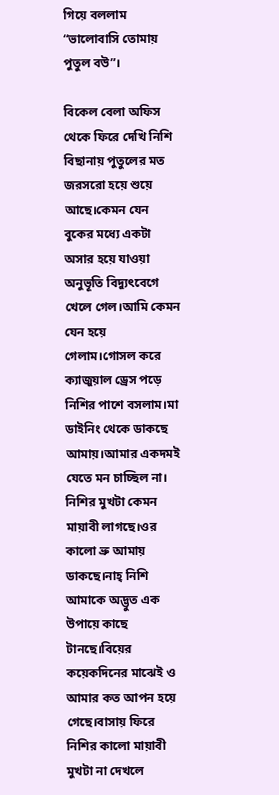গিয়ে বললাম “ভালোবাসি তোমায় পুতুল বউ”।

বিকেল বেলা অফিস থেকে ফিরে দেখি নিশি বিছানায় পুতুলের মত জরসরো হয়ে শুয়ে আছে।কেমন যেন বুকের মধ্যে একটা অসার হয়ে যাওয়া অনুভূতি বিদ্যুৎবেগে খেলে গেল।আমি কেমন যেন হয়ে গেলাম।গোসল করে ক্যাজুয়াল ড্রেস পড়ে নিশির পাশে বসলাম।মা ডাইনিং থেকে ডাকছে আমায়।আমার একদমই যেতে মন চাচ্ছিল না। নিশির মুখটা কেমন মায়াবী লাগছে।ওর কালো ভ্রু আমায় ডাকছে।নাহ্ নিশি আমাকে অদ্ভুত এক উপায়ে কাছে টানছে।বিয়ের কয়েকদিনের মাঝেই ও আমার কত আপন হয়ে গেছে।বাসায় ফিরে নিশির কালো মায়াবী মুখটা না দেখলে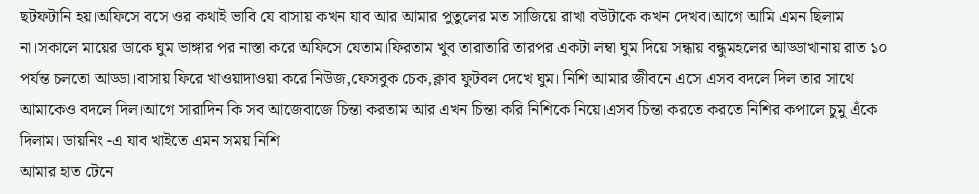ছটফটানি হয়।অফিসে বসে ওর কথাই ভাবি যে বাসায় কখন যাব আর আমার পুতুলের মত সাজিয়ে রাখা বউটাকে কখন দেখব।আগে আমি এমন ছিলাম না।সকালে মায়ের ডাকে ঘুম ভাঙ্গার পর নাস্তা করে অফিসে যেতাম।ফিরতাম খুব তারাতারি তারপর একটা লম্বা ঘুম দিয়ে সন্ধায় বন্ধুমহলের আড্ডাখানায় রাত ১০ পর্যন্ত চলতো আড্ডা।বাসায় ফিরে খাওয়াদাওয়া করে নিউজ,ফেসবুক চেক,ক্লাব ফুটবল দেখে ঘুম। নিশি আমার জীবনে এসে এসব বদলে দিল তার সাথে আমাকেও বদলে দিল।আগে সারাদিন কি সব আজেবাজে চিন্তা করতাম আর এখন চিন্তা করি নিশিকে নিয়ে।এসব চিন্তা করতে করতে নিশির কপালে চুমু এঁকে দিলাম। ডায়নিং -এ যাব খাইতে এমন সময় নিশি
আমার হাত টেনে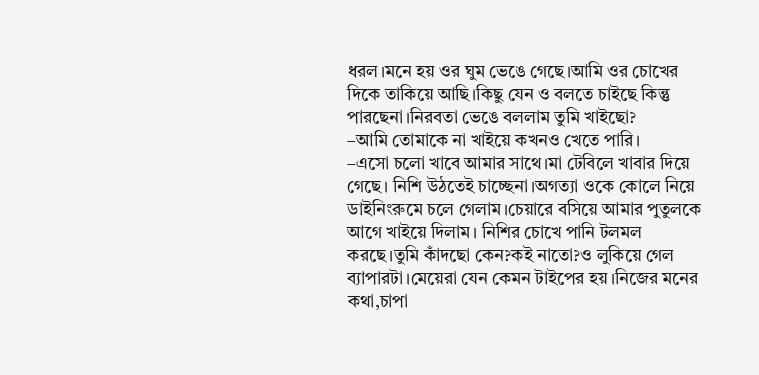ধরল।মনে হয় ওর ঘুম ভেঙে গেছে।আমি ওর চোখের দিকে তাকিয়ে আছি।কিছু যেন ও বলতে চাইছে কিন্তু পারছেনা।নিরবতা ভেঙে বললাম তুমি খাইছো?
–আমি তোমাকে না খাইয়ে কখনও খেতে পারি।
–এসো চলো খাবে আমার সাথে।মা টেবিলে খাবার দিয়ে গেছে। নিশি উঠতেই চাচ্ছেনা।অগত্যা ওকে কোলে নিয়ে ডাইনিংরুমে চলে গেলাম।চেয়ারে বসিয়ে আমার পুতুলকে আগে খাইয়ে দিলাম। নিশির চোখে পানি টলমল করছে।তুমি কাঁদছো কেন?কই নাতো?ও লুকিয়ে গেল ব্যাপারটা।মেয়েরা যেন কেমন টাইপের হয়।নিজের মনের কথা,চাপা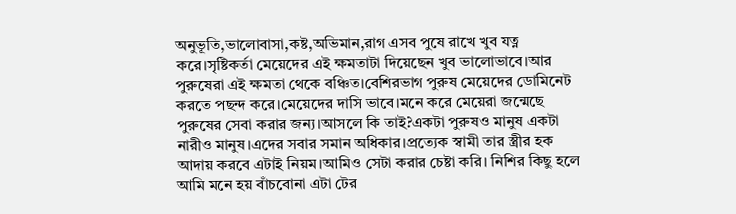অনুভূতি,ভালোবাসা,কষ্ট,অভিমান,রাগ এসব পুষে রাখে খুব যত্ন করে।সৃষ্টিকর্তা মেয়েদের এই ক্ষমতাটা দিয়েছেন খুব ভালোভাবে।আর পুরুষেরা এই ক্ষমতা থেকে বঞ্চিত।বেশিরভাগ পুরুষ মেয়েদের ডোমিনেট করতে পছন্দ করে।মেয়েদের দাসি ভাবে।মনে করে মেয়েরা জন্মেছে পুরুষের সেবা করার জন্য।আসলে কি তাই?একটা পুরুষও মানুষ একটা নারীও মানুষ।এদের সবার সমান অধিকার।প্রত্যেক স্বামী তার স্ত্রীর হক আদায় করবে এটাই নিয়ম।আমিও সেটা করার চেষ্টা করি। নিশির কিছু হলে আমি মনে হয় বাঁচবোনা এটা টের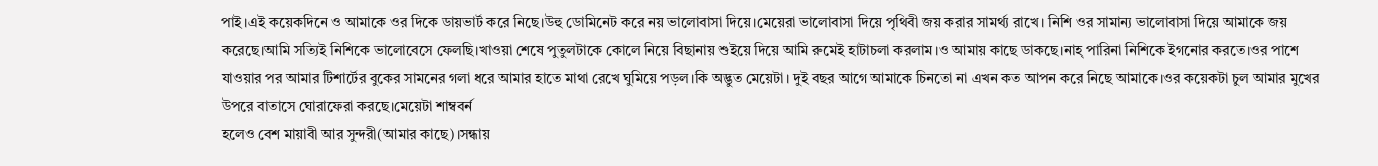পাই।এই কয়েকদিনে ও আমাকে ওর দিকে ডায়ভার্ট করে নিছে।উহু ডোমিনেট করে নয় ভালোবাসা দিয়ে।মেয়েরা ভালোবাসা দিয়ে পৃথিবী জয় করার সামর্থ্য রাখে। নিশি ওর সামান্য ভালোবাসা দিয়ে আমাকে জয় করেছে।আমি সত্যিই নিশিকে ভালোবেসে ফেলছি।খাওয়া শেষে পুতুলটাকে কোলে নিয়ে বিছানায় শুইয়ে দিয়ে আমি রুমেই হাটাচলা করলাম।ও আমায় কাছে ডাকছে।নাহ্ পারিনা নিশিকে ইগনোর করতে।ওর পাশে যাওয়ার পর আমার টিশার্টের বুকের সামনের গলা ধরে আমার হাতে মাথা রেখে ঘুমিয়ে পড়ল।কি অদ্ভুত মেয়েটা। দুই বছর আগে আমাকে চিনতো না এখন কত আপন করে নিছে আমাকে।ওর কয়েকটা চুল আমার মুখের উপরে বাতাসে ঘোরাফেরা করছে।মেয়েটা শাম্ববর্ন
হলেও বেশ মায়াবী আর সুন্দরী(আমার কাছে)।সন্ধায়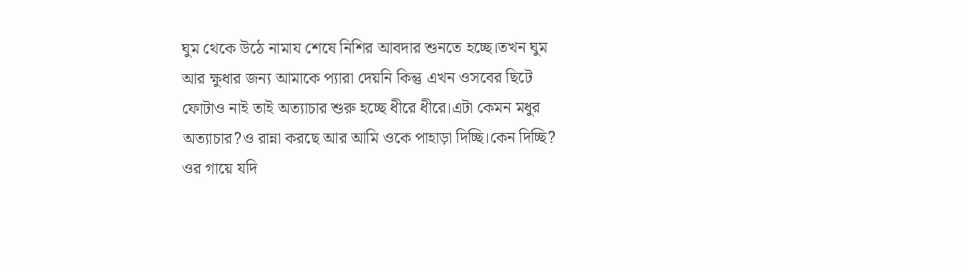ঘুম থেকে উঠে নামায শেষে নিশির আবদার শুনতে হচ্ছে।তখন ঘুম আর ক্ষুধার জন্য আমাকে প্যারা দেয়নি কিন্তু এখন ওসবের ছিটে ফোটাও নাই তাই অত্যাচার শুরু হচ্ছে ধীরে ধীরে।এটা কেমন মধুর অত্যাচার?ও রান্না করছে আর আমি ওকে পাহাড়া দিচ্ছি।কেন দিচ্ছি? ওর গায়ে যদি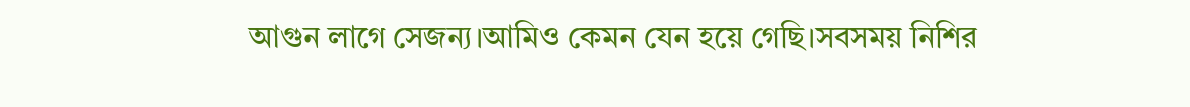আগুন লাগে সেজন্য।আমিও কেমন যেন হয়ে গেছি।সবসময় নিশির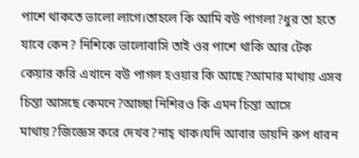পাশে থাকতে ভালো লাগে।তাহলে কি আমি বউ পাগলা?ধুর তা হতে যাবে কেন? নিশিকে ভালোবাসি তাই ওর পাশে থাকি আর টেক কেয়ার করি এখানে বউ পাগল হওয়ার কি আছে?আমার মাথায় এসব চিন্তা আসছে কেমনে?আচ্ছা নিশিরও কি এমন চিন্তা আসে মাথায়?জিজ্ঞেস করে দেখব?নাহ্ থাক।যদি আবার ডায়নি রুপ ধারন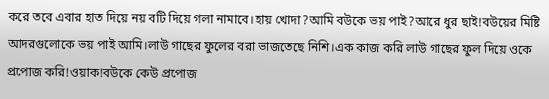করে তবে এবার হাত দিয়ে নয় বটি দিয়ে গলা নামাবে।হায় খোদা?আমি বউকে ভয় পাই?আরে ধুর ছাই!বউয়ের মিষ্টি আদরগুলোকে ভয় পাই আমি।লাউ গাছের ফুলের বরা ভাজতেছে নিশি।এক কাজ করি লাউ গাছের ফুল দিয়ে ওকে প্রপোজ করি!ওয়াক!বউকে কেউ প্রপোজ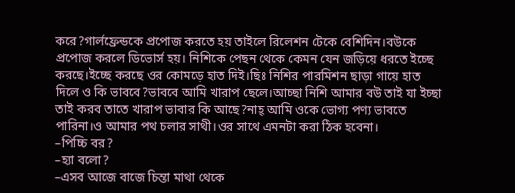করে?গার্লফ্রেন্ডকে প্রপোজ করতে হয় তাইলে রিলেশন টেকে বেশিদিন।বউকে প্রপোজ করলে ডিভোর্স হয়। নিশিকে পেছন থেকে কেমন যেন জড়িয়ে ধরতে ইচ্ছে করছে।ইচ্ছে করছে ওর কোমড়ে হাত দিই।ছিঃ নিশির পারমিশন ছাড়া গায়ে হাত দিলে ও কি ভাববে?ভাববে আমি খারাপ ছেলে।আচ্ছা নিশি আমার বউ তাই যা ইচ্ছা তাই করব তাতে খারাপ ভাবার কি আছে?নাহ্ আমি ওকে ভোগ্য পণ্য ভাবতে পারিনা।ও আমার পথ চলার সাথী।ওর সাথে এমনটা করা ঠিক হবেনা।
–পিচ্চি বর?
–হ্যা বলো?
–এসব আজে বাজে চিন্তা মাথা থেকে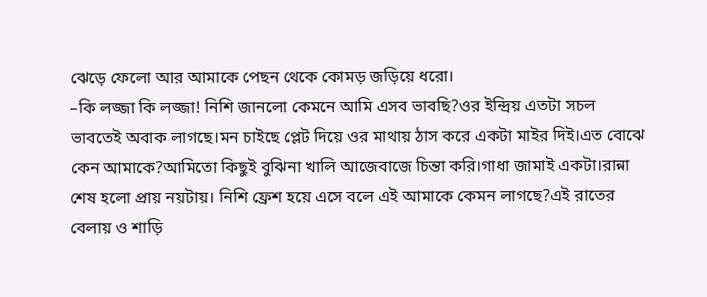ঝেড়ে ফেলো আর আমাকে পেছন থেকে কোমড় জড়িয়ে ধরো।
–কি লজ্জা কি লজ্জা! নিশি জানলো কেমনে আমি এসব ভাবছি?ওর ইন্দ্রিয় এতটা সচল ভাবতেই অবাক লাগছে।মন চাইছে প্লেট দিয়ে ওর মাথায় ঠাস করে একটা মাইর দিই।এত বোঝে কেন আমাকে?আমিতো কিছুই বুঝিনা খালি আজেবাজে চিন্তা করি।গাধা জামাই একটা।রান্না শেষ হলো প্রায় নয়টায়। নিশি ফ্রেশ হয়ে এসে বলে এই আমাকে কেমন লাগছে?এই রাতের বেলায় ও শাড়ি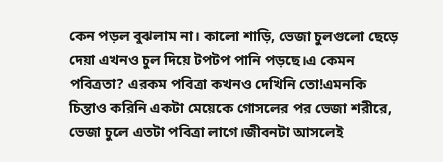কেন পড়ল বুঝলাম না। কালো শাড়ি, ভেজা চুলগুলো ছেড়ে দেয়া এখনও চুল দিয়ে টপটপ পানি পড়ছে।এ কেমন পবিত্রতা? এরকম পবিত্রা কখনও দেখিনি তো!এমনকি চিন্তাও করিনি একটা মেয়েকে গোসলের পর ভেজা শরীরে, ভেজা চুলে এতটা পবিত্রা লাগে।জীবনটা আসলেই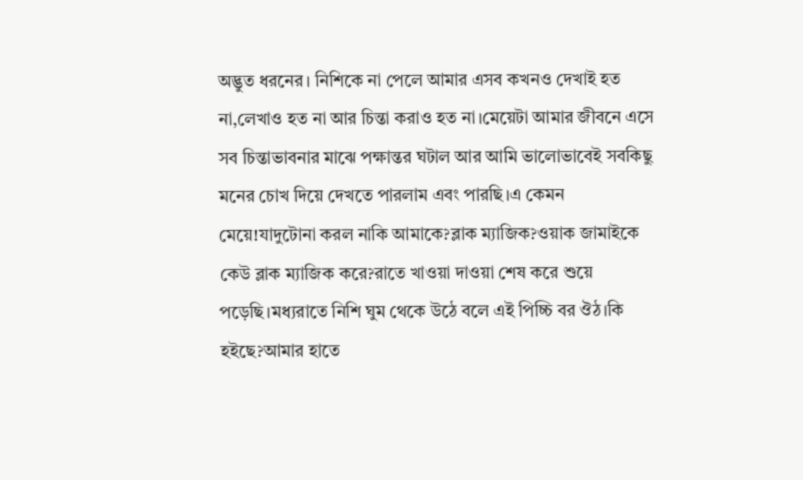অদ্ভুত ধরনের। নিশিকে না পেলে আমার এসব কখনও দেখাই হত না,লেখাও হত না আর চিন্তা করাও হত না।মেয়েটা আমার জীবনে এসে সব চিন্তাভাবনার মাঝে পক্ষান্তর ঘটাল আর আমি ভালোভাবেই সবকিছু মনের চোখ দিয়ে দেখতে পারলাম এবং পারছি।এ কেমন মেয়ে!যাদুটোনা করল নাকি আমাকে?ব্লাক ম্যাজিক?ওয়াক জামাইকে কেউ ব্লাক ম্যাজিক করে?রাতে খাওয়া দাওয়া শেষ করে শুয়ে পড়েছি।মধ্যরাতে নিশি ঘুম থেকে উঠে বলে এই পিচ্চি বর ঔঠ।কি হইছে?আমার হাতে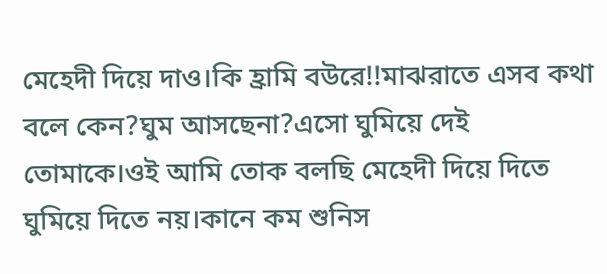মেহেদী দিয়ে দাও।কি হ্রামি বউরে!!মাঝরাতে এসব কথা বলে কেন?ঘুম আসছেনা?এসো ঘুমিয়ে দেই তোমাকে।ওই আমি তোক বলছি মেহেদী দিয়ে দিতে ঘুমিয়ে দিতে নয়।কানে কম শুনিস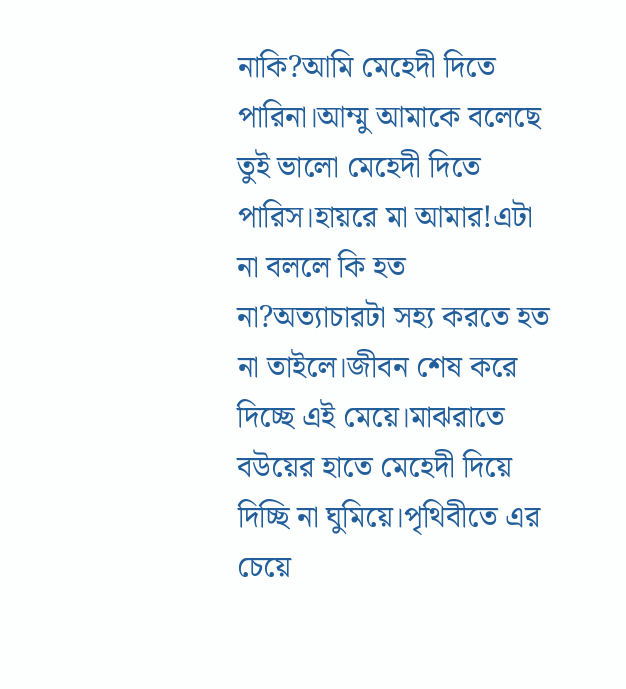নাকি?আমি মেহেদী দিতে পারিনা।আম্মু আমাকে বলেছে তুই ভালো মেহেদী দিতে পারিস।হায়রে মা আমার!এটা না বললে কি হত না?অত্যাচারটা সহ্য করতে হত না তাইলে।জীবন শেষ করে দিচ্ছে এই মেয়ে।মাঝরাতে বউয়ের হাতে মেহেদী দিয়ে দিচ্ছি না ঘুমিয়ে।পৃথিবীতে এর চেয়ে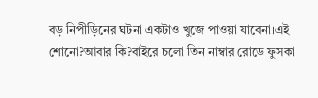বড় নিপীড়িনের ঘটনা একটাও খুজে পাওয়া যাবেনা।এই শোনো?আবার কি?বাইরে চলো তিন নাম্বার রোডে ফুসকা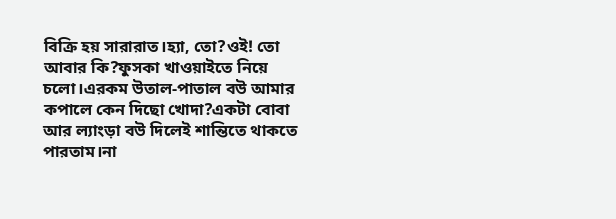বিক্রি হয় সারারাত।হ্যা, তো?ওই! তো আবার কি?ফুসকা খাওয়াইতে নিয়ে চলো।এরকম উতাল-পাতাল বউ আমার কপালে কেন দিছো খোদা?একটা বোবা আর ল্যাংড়া বউ দিলেই শান্তিতে থাকতে পারতাম।না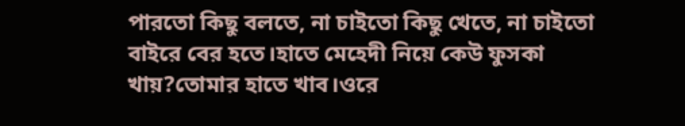পারতো কিছু বলতে, না চাইতো কিছু খেতে, না চাইতো বাইরে বের হতে।হাতে মেহেদী নিয়ে কেউ ফুসকা খায়?তোমার হাতে খাব।ওরে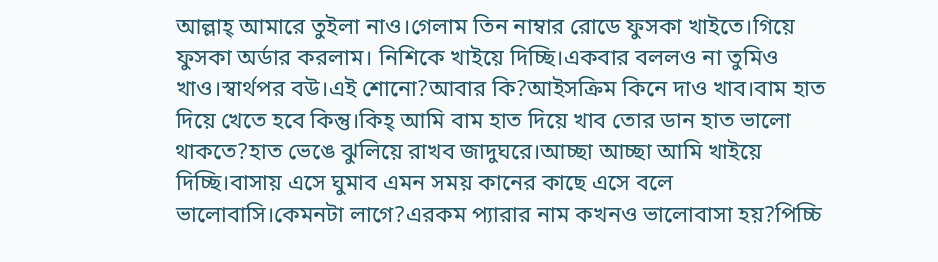আল্লাহ্ আমারে তুইলা নাও।গেলাম তিন নাম্বার রোডে ফুসকা খাইতে।গিয়ে ফুসকা অর্ডার করলাম। নিশিকে খাইয়ে দিচ্ছি।একবার বললও না তুমিও খাও।স্বার্থপর বউ।এই শোনো?আবার কি?আইসক্রিম কিনে দাও খাব।বাম হাত দিয়ে খেতে হবে কিন্তু।কিহ্ আমি বাম হাত দিয়ে খাব তোর ডান হাত ভালো থাকতে?হাত ভেঙে ঝুলিয়ে রাখব জাদুঘরে।আচ্ছা আচ্ছা আমি খাইয়ে দিচ্ছি।বাসায় এসে ঘুমাব এমন সময় কানের কাছে এসে বলে ভালোবাসি।কেমনটা লাগে?এরকম প্যারার নাম কখনও ভালোবাসা হয়?পিচ্চি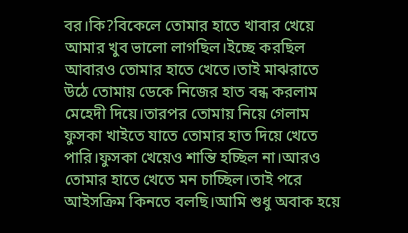বর।কি?বিকেলে তোমার হাতে খাবার খেয়ে আমার খুব ভালো লাগছিল।ইচ্ছে করছিল আবারও তোমার হাতে খেতে।তাই মাঝরাতে উঠে তোমায় ডেকে নিজের হাত বন্ধ করলাম মেহেদী দিয়ে।তারপর তোমায় নিয়ে গেলাম ফুসকা খাইতে যাতে তোমার হাত দিয়ে খেতে পারি।ফুসকা খেয়েও শান্তি হচ্ছিল না।আরও তোমার হাতে খেতে মন চাচ্ছিল।তাই পরে আইসক্রিম কিনতে বলছি।আমি শুধু অবাক হয়ে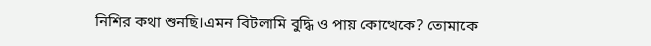নিশির কথা শুনছি।এমন বিটলামি বুদ্ধি ও পায় কোত্থেকে? তোমাকে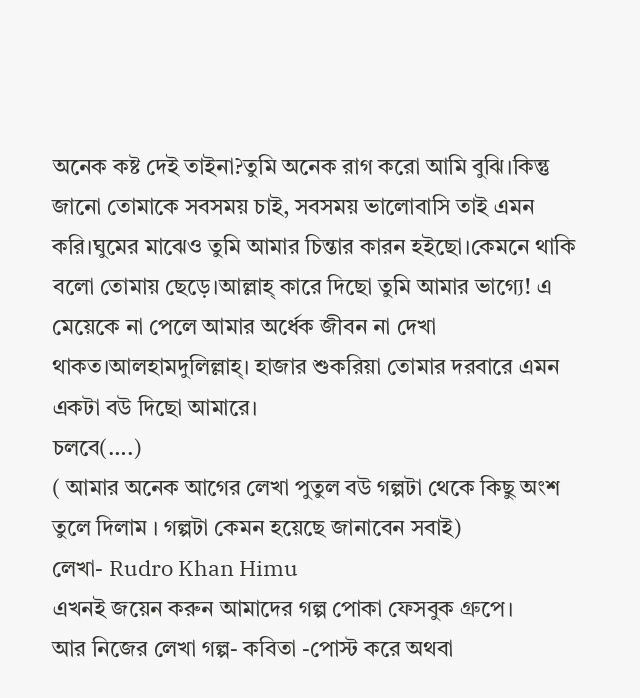অনেক কষ্ট দেই তাইনা?তুমি অনেক রাগ করো আমি বুঝি।কিন্তু জানো তোমাকে সবসময় চাই, সবসময় ভালোবাসি তাই এমন করি।ঘুমের মাঝেও তুমি আমার চিন্তার কারন হইছো।কেমনে থাকি বলো তোমায় ছেড়ে।আল্লাহ্ কারে দিছো তুমি আমার ভাগ্যে! এ মেয়েকে না পেলে আমার অর্ধেক জীবন না দেখা থাকত।আলহামদুলিল্লাহ্‌। হাজার শুকরিয়া তোমার দরবারে এমন একটা বউ দিছো আমারে।
চলবে(….)
( আমার অনেক আগের লেখা পুতুল বউ গল্পটা থেকে কিছু অংশ তুলে দিলাম । গল্পটা কেমন হয়েছে জানাবেন সবাই)
লেখা- Rudro Khan Himu
এখনই জয়েন করুন আমাদের গল্প পোকা ফেসবুক গ্রুপে।
আর নিজের লেখা গল্প- কবিতা -পোস্ট করে অথবা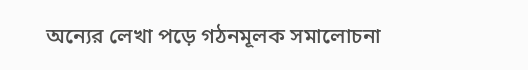অন্যের লেখা পড়ে গঠনমূলক সমালোচনা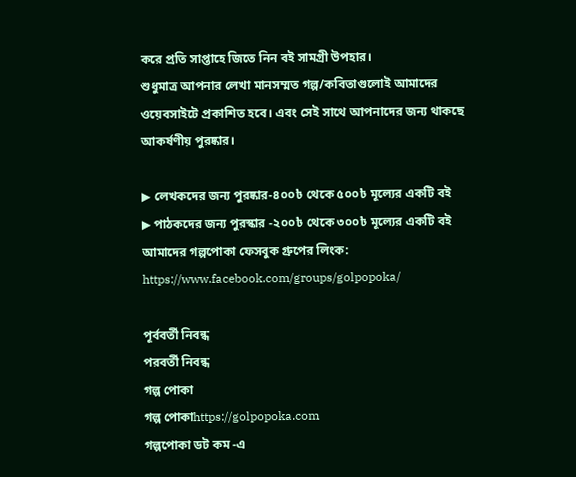করে প্রতি সাপ্তাহে জিতে নিন বই সামগ্রী উপহার।
শুধুমাত্র আপনার লেখা মানসম্মত গল্প/কবিতাগুলোই আমাদের ওয়েবসাইটে প্রকাশিত হবে। এবং সেই সাথে আপনাদের জন্য থাকছে আকর্ষণীয় পুরষ্কার।

▶ লেখকদের জন্য পুরষ্কার-৪০০৳ থেকে ৫০০৳ মূল্যের একটি বই
▶ পাঠকদের জন্য পুরস্কার -২০০৳ থেকে ৩০০৳ মূল্যের একটি বই
আমাদের গল্পপোকা ফেসবুক গ্রুপের লিংক:
https://www.facebook.com/groups/golpopoka/

পূর্ববর্তী নিবন্ধ
পরবর্তী নিবন্ধ
গল্প পোকা
গল্প পোকাhttps://golpopoka.com
গল্পপোকা ডট কম -এ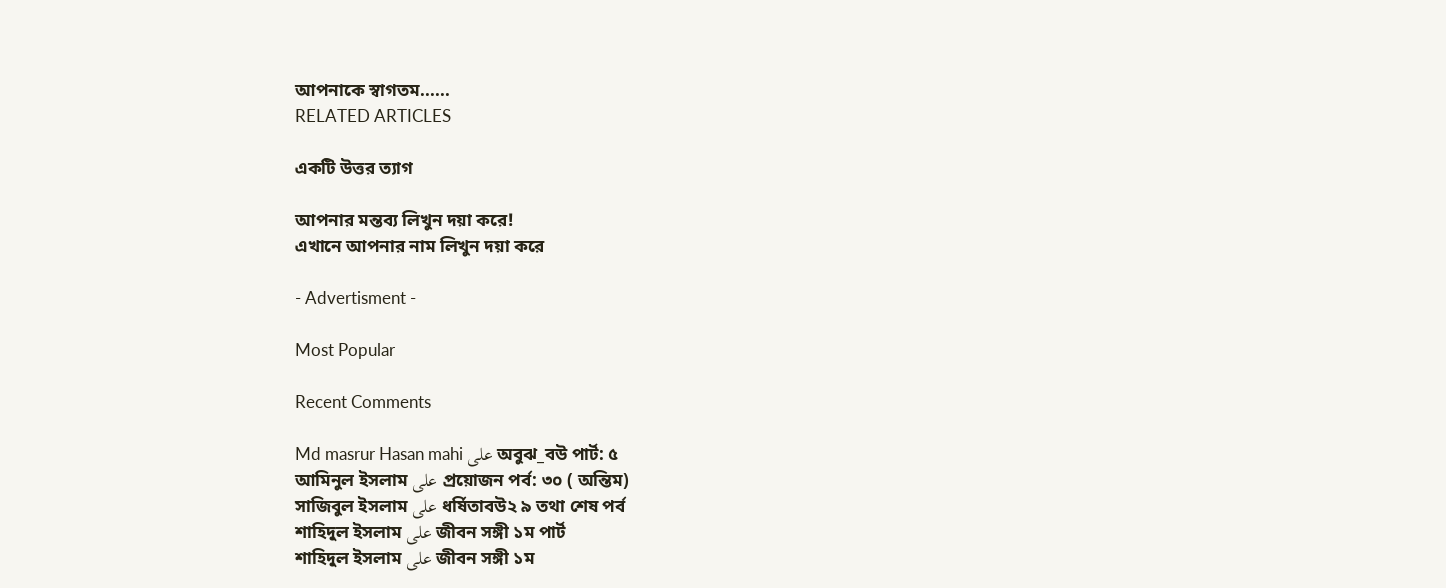আপনাকে স্বাগতম......
RELATED ARTICLES

একটি উত্তর ত্যাগ

আপনার মন্তব্য লিখুন দয়া করে!
এখানে আপনার নাম লিখুন দয়া করে

- Advertisment -

Most Popular

Recent Comments

Md masrur Hasan mahi على অবুঝ_বউ পার্ট: ৫
আমিনুল ইসলাম على প্রয়োজন পর্ব: ৩০ ( অন্তিম)
সাজিবুল ইসলাম على ধর্ষিতাবউ২ ৯ তথা শেষ পর্ব
শাহিদুল ইসলাম على জীবন সঙ্গী ১ম পার্ট
শাহিদুল ইসলাম على জীবন সঙ্গী ১ম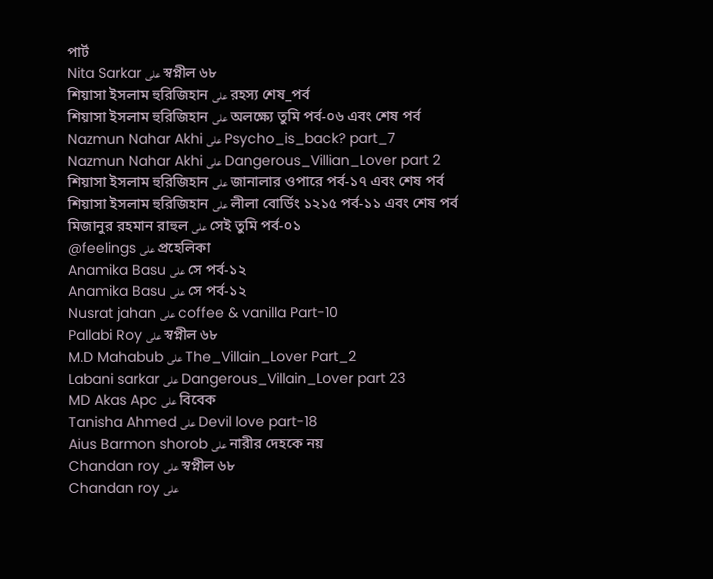পার্ট
Nita Sarkar على স্বপ্নীল ৬৮
শিয়াসা ইসলাম হুরিজিহান على রহস্য শেষ_পর্ব
শিয়াসা ইসলাম হুরিজিহান على অলক্ষ্যে তুমি পর্ব-০৬ এবং শেষ পর্ব
Nazmun Nahar Akhi على Psycho_is_back? part_7
Nazmun Nahar Akhi على Dangerous_Villian_Lover part 2
শিয়াসা ইসলাম হুরিজিহান على জানালার ওপারে পর্ব-১৭ এবং শেষ পর্ব
শিয়াসা ইসলাম হুরিজিহান على লীলা বোর্ডিং ১২১৫ পর্ব-১১ এবং শেষ পর্ব
মিজানুর রহমান রাহুল على সেই তুমি পর্ব-০১
@feelings على প্রহেলিকা
Anamika Basu على সে পর্ব-১২
Anamika Basu على সে পর্ব-১২
Nusrat jahan على coffee & vanilla Part-10
Pallabi Roy على স্বপ্নীল ৬৮
M.D Mahabub على The_Villain_Lover Part_2
Labani sarkar على Dangerous_Villain_Lover part 23
MD Akas Apc على বিবেক
Tanisha Ahmed على Devil love part-18
Aius Barmon shorob على নারীর দেহকে নয়
Chandan roy على স্বপ্নীল ৬৮
Chandan roy على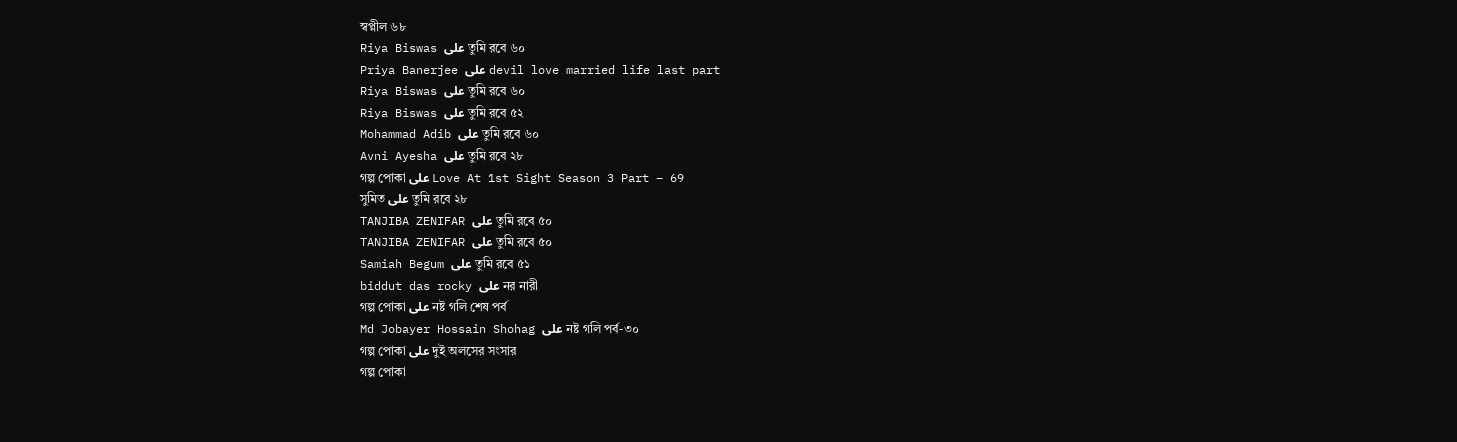স্বপ্নীল ৬৮
Riya Biswas على তুমি রবে ৬০
Priya Banerjee على devil love married life last part
Riya Biswas على তুমি রবে ৬০
Riya Biswas على তুমি রবে ৫২
Mohammad Adib على তুমি রবে ৬০
Avni Ayesha على তুমি রবে ২৮
গল্প পোকা على Love At 1st Sight Season 3 Part – 69
সুমিত على তুমি রবে ২৮
TANJIBA ZENIFAR على তুমি রবে ৫০
TANJIBA ZENIFAR على তুমি রবে ৫০
Samiah Begum على তুমি রবে ৫১
biddut das rocky على নর নারী
গল্প পোকা على নষ্ট গলি শেষ পর্ব
Md Jobayer Hossain Shohag على নষ্ট গলি পর্ব-৩০
গল্প পোকা على দুই অলসের সংসার
গল্প পোকা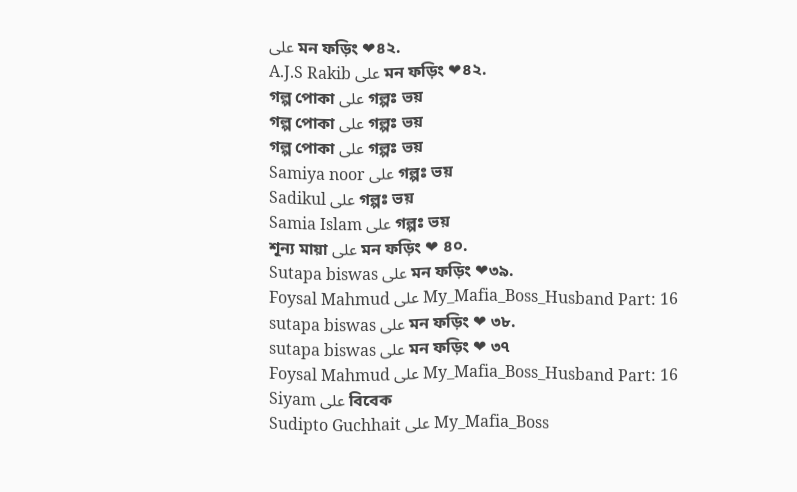على মন ফড়িং ❤৪২.
A.J.S Rakib على মন ফড়িং ❤৪২.
গল্প পোকা على গল্পঃ ভয়
গল্প পোকা على গল্পঃ ভয়
গল্প পোকা على গল্পঃ ভয়
Samiya noor على গল্পঃ ভয়
Sadikul على গল্পঃ ভয়
Samia Islam على গল্পঃ ভয়
শূন্য মায়া على মন ফড়িং ❤ ৪০.
Sutapa biswas على মন ফড়িং ❤৩৯.
Foysal Mahmud على My_Mafia_Boss_Husband Part: 16
sutapa biswas على মন ফড়িং ❤ ৩৮.
sutapa biswas على মন ফড়িং ❤ ৩৭
Foysal Mahmud على My_Mafia_Boss_Husband Part: 16
Siyam على বিবেক
Sudipto Guchhait على My_Mafia_Boss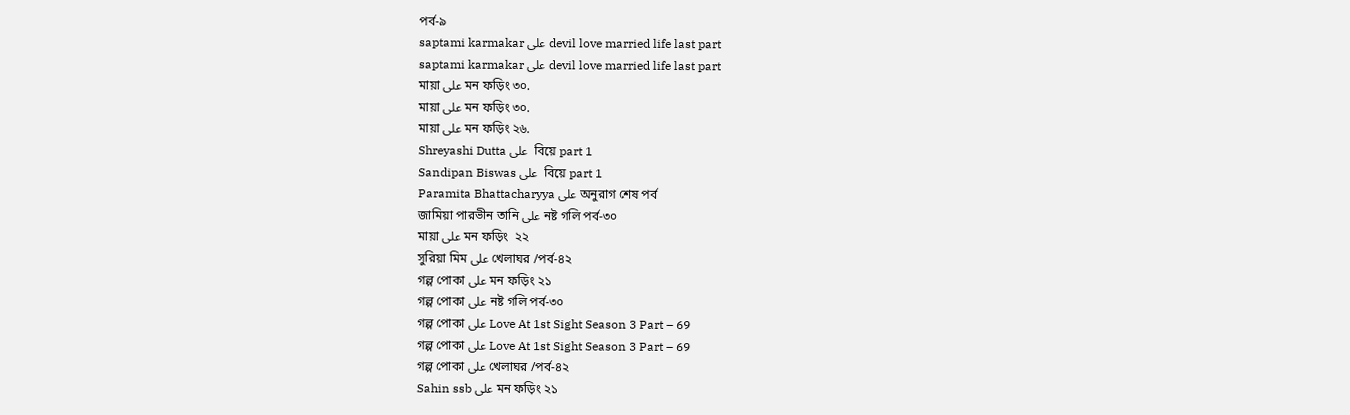পর্ব-৯
saptami karmakar على devil love married life last part
saptami karmakar على devil love married life last part
মায়া على মন ফড়িং ৩০.
মায়া على মন ফড়িং ৩০.
মায়া على মন ফড়িং ২৬.
Shreyashi Dutta على  বিয়ে part 1
Sandipan Biswas على  বিয়ে part 1
Paramita Bhattacharyya على অনুরাগ শেষ পর্ব
জামিয়া পারভীন তানি على নষ্ট গলি পর্ব-৩০
মায়া على মন ফড়িং  ২২
সুরিয়া মিম على খেলাঘর /পর্ব-৪২
গল্প পোকা على মন ফড়িং ২১
গল্প পোকা على নষ্ট গলি পর্ব-৩০
গল্প পোকা على Love At 1st Sight Season 3 Part – 69
গল্প পোকা على Love At 1st Sight Season 3 Part – 69
গল্প পোকা على খেলাঘর /পর্ব-৪২
Sahin ssb على মন ফড়িং ২১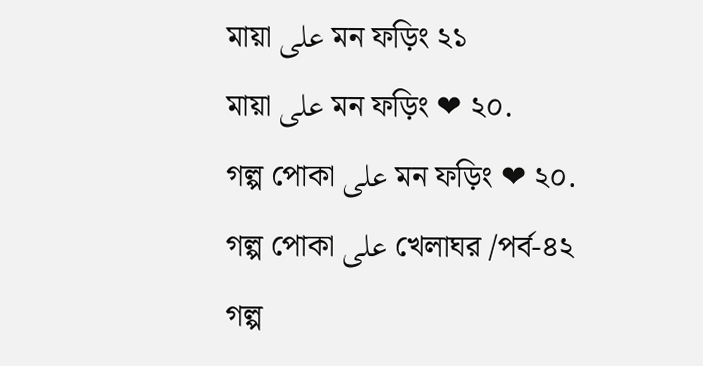মায়া على মন ফড়িং ২১
মায়া على মন ফড়িং ❤ ২০.
গল্প পোকা على মন ফড়িং ❤ ২০.
গল্প পোকা على খেলাঘর /পর্ব-৪২
গল্প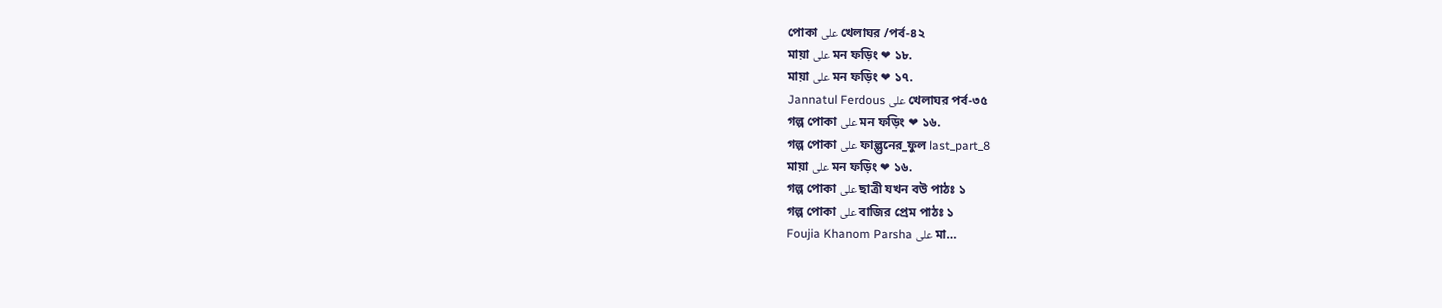পোকা على খেলাঘর /পর্ব-৪২
মায়া على মন ফড়িং ❤ ১৮.
মায়া على মন ফড়িং ❤ ১৭.
Jannatul Ferdous على খেলাঘর পর্ব-৩৫
গল্প পোকা على মন ফড়িং ❤ ১৬.
গল্প পোকা على ফাল্গুনের_ফুল last_part_8
মায়া على মন ফড়িং ❤ ১৬.
গল্প পোকা على ছাত্রী যখন বউ পাঠঃ ১
গল্প পোকা على বাজির প্রেম পাঠঃ ১
Foujia Khanom Parsha على মা…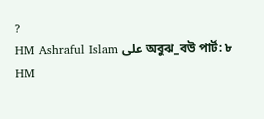?
HM Ashraful Islam على অবুঝ_বউ পার্ট: ৮
HM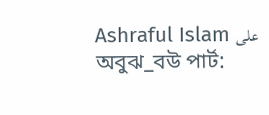Ashraful Islam على অবুঝ_বউ পার্ট: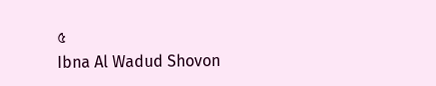৫
Ibna Al Wadud Shovon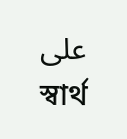على স্বার্থ